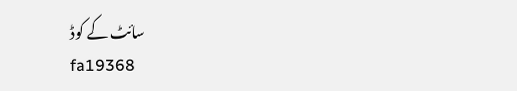سائٹ کے کوڈ
fa19368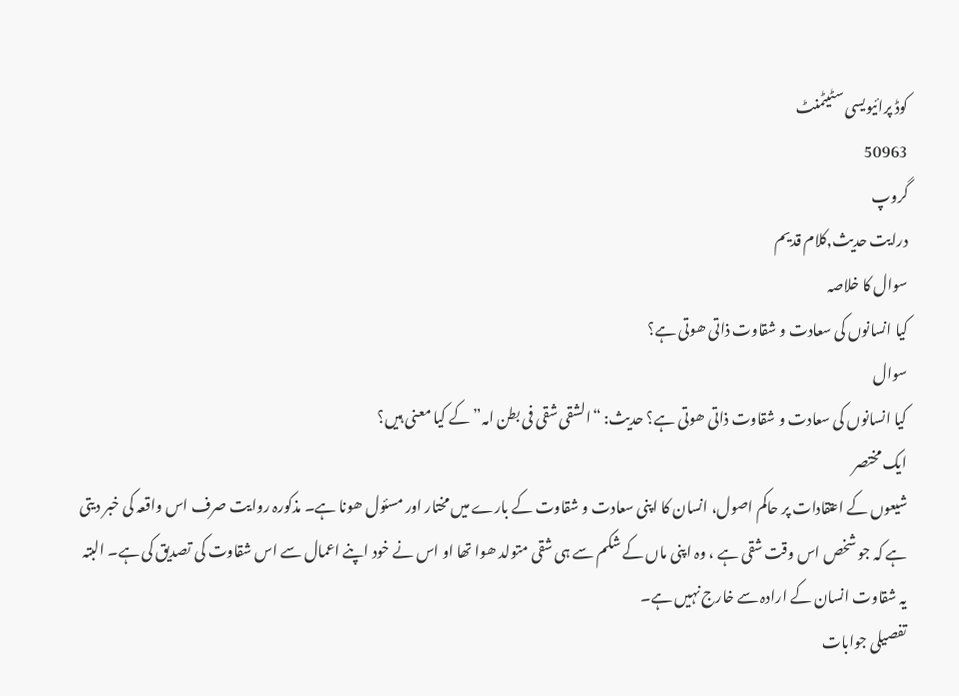کوڈ پرائیویسی سٹیٹمنٹ
50963
گروپ
درایت حدیث,کلام قدیم
سوال کا خلاصہ
کیا انسانوں کی سعادت و شقاوت ذاتی ھوتی ہے؟
سوال
کیا انسانوں کی سعادت و شقاوت ذاتی ھوتی ہے؟ حدیث: “الشقی شقی فی بطن امہ” کے کیا معنی ہیں؟
ایک مختصر
شیعوں کے اعتقادات پر حاکم اصول، انسان کا اپنی سعادت و شقاوت کے بارے میں مختار اور مسئول ھونا ہے۔ مذکورہ روایت صرف اس واقعہ کی خبر دیتی ہے کہ جو شخص اس وقت شقی ہے ، وہ اپنی ماں کے شکم سے ہی شقی متولد ھوا تھا او اس نے خود اپنے اعمال سے اس شقاوت کی تصدیق کی ہے۔ البتہ یہ شقاوت انسان کے ارادہ سے خارج نہیں ہے۔
تفصیلی جوابات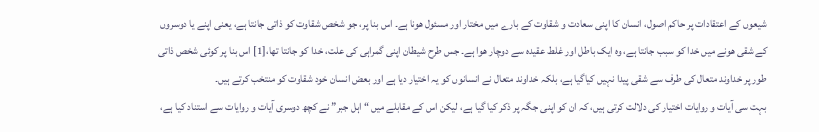شیعوں کے اعتقادات پر حاکم اصول، انسان کا اپنی سعادت و شقاوت کے بارے میں مختار اور مسئول ھونا ہے۔ اس بنا پر، جو شخص شقاوت کو ذاتی جانتا ہے، یعنی اپنے یا دوسروں کے شقی ھونے میں خدا کو سبب جانتا ہے، وہ ایک باطل اور غلط عقیدہ سے دوچار ھوا ہے۔ جس طرح شیطان اپنی گمراہی کی علت، خدا کو جانتا تھا،[1] اس بنا پر کوئی شخص ذاتی طور پر خداوند متعال کی طرف سے شقی پیدا نہیں کیاگیا ہے، بلکہ خداوند متعال نے انسانوں کو یہ اختیار دیا ہے اور بعض انسان خود شقاوت کو منتخب کرتے ہیں۔
بہت سی آیات و روایات اختیار کی دلالت کرتی ہیں، کہ ان کو اپنی جگہ پر ذکر کیا گیا ہے، لیکن اس کے مقابلے میں “ اہل جبر” نے کچھ دوسری آیات و روایات سے استناد کیا ہے،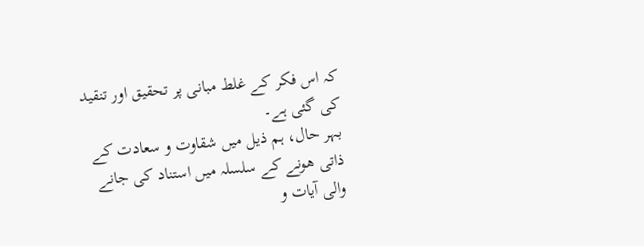کہ اس فکر کے غلط مبانی پر تحقیق اور تنقید کی گئی ہے۔
بہر حال، ہم ذیل میں شقاوت و سعادت کے ذاتی ھونے کے سلسلہ میں استناد کی جانے والی آیات و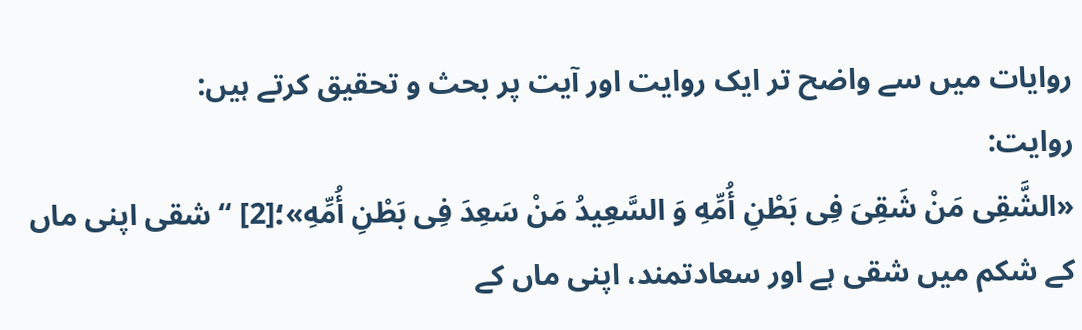روایات میں سے واضح تر ایک روایت اور آیت پر بحث و تحقیق کرتے ہیں:
روایت:
«الشَّقِی مَنْ شَقِیَ فِی بَطْنِ أُمِّهِ وَ السَّعِیدُ مَنْ سَعِدَ فِی بَطْنِ أُمِّهِ»؛[2] “ شقی اپنی ماں کے شکم میں شقی ہے اور سعادتمند، اپنی ماں کے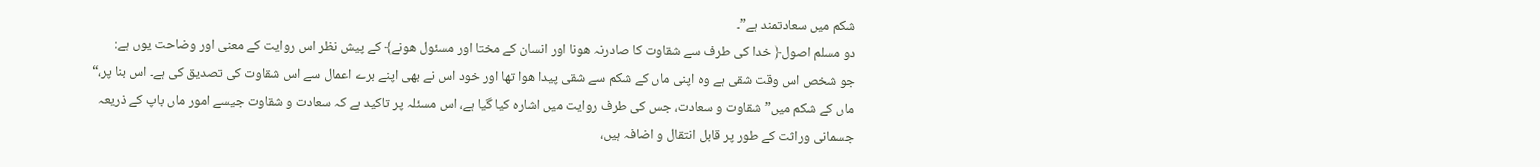شکم میں سعادتمند ہے”۔
دو مسلم اصول﴿ خدا کی طرف سے شقاوت کا صادرنہ ھونا اور انسان کے مختا اور مسئول ھونے﴾ کے پیش نظر اس روایت کے معنی اور وضاحت یوں ہے:
جو شخص اس وقت شقی ہے وہ اپنی ماں کے شکم سے شقی پیدا ھوا تھا اور خود اس نے بھی اپنے برے اعمال سے اس شقاوت کی تصدیق کی ہے۔ اس بنا پر،“ ماں کے شکم میں” شقاوت و سعادت، جس کی طرف روایت میں اشارہ کیا گیا ہے، اس مسئلہ پر تاکید ہے کہ سعادت و شقاوت جیسے امور ماں باپ کے ذریعہ جسمانی وراثت کے طور پر قابل انتقال و اضافہ ہیں،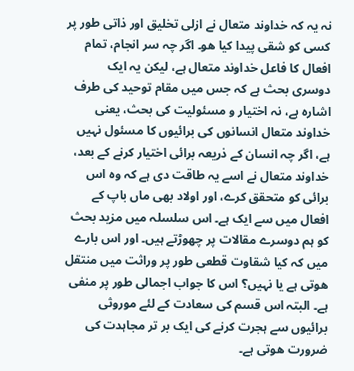نہ یہ کہ خداوند متعال نے ازلی تخلیق اور ذاتی طور پر کسی کو شقی پیدا کیا ھو۔ اگر چہ سر انجام، تمام افعال کا فاعل خداوند متعال ہے، لیکن یہ ایک دوسری بحث ہے کہ جس میں مقام توحید کی طرف اشارہ ہے، نہ اختیار و مسئولیت کی بحث، یعنی خداوند متعال انسانوں کی برائیوں کا مسئول نہیں ہے، اگر چہ انسان کے ذریعہ برائی اختیار کرنے کے بعد، خداوند متعال نے اسے یہ طاقت دی ہے کہ وہ اس برائی کو متحقق کرے، اور اولاد بھی ماں باپ کے افعال میں سے ایک ہے۔ اس سلسلہ میں مزید بحث کو ہم دوسرے مقالات پر چھوڑتے ہیں۔ اور اس بارے میں کہ کیا شقاوت قطعی طور پر وراثت میں منتقل ھوتی ہے یا نہیں؟ اس کا جواب اجمالی طور پر منفی ہے۔ البتہ اس قسم کی سعادت کے لئے موروثی برائیوں سے ہجرت کرنے کی ایک بر تر مجاہدت کی ضرورت ھوتی ہے۔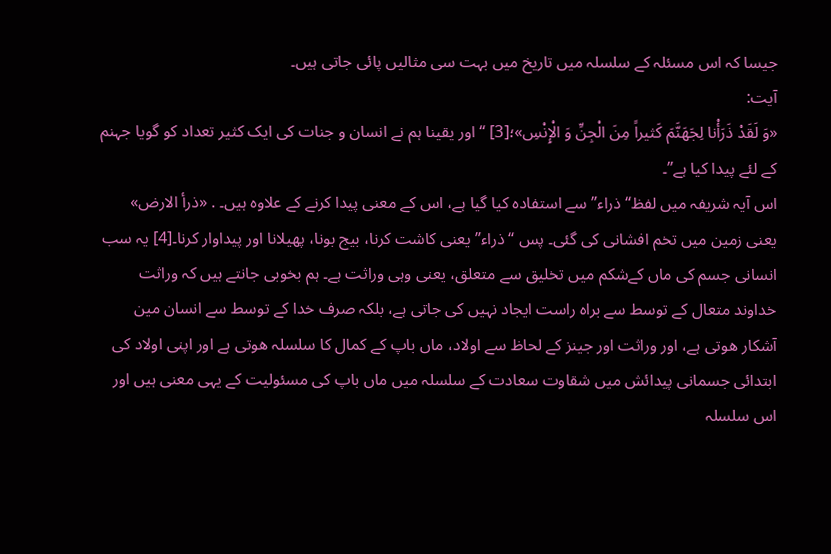جیسا کہ اس مسئلہ کے سلسلہ میں تاریخ میں بہت سی مثالیں پائی جاتی ہیں۔
آیت:
«وَ لَقَدْ ذَرَأْنا لِجَهَنَّمَ كَثیراً مِنَ الْجِنِّ وَ الْإِنْسِ»؛[3] “ اور یقینا ہم نے انسان و جنات کی ایک کثیر تعداد کو گویا جہنم کے لئے پیدا کیا ہے”۔
اس آیہ شریفہ میں لفظ“ ذراء” سے استفادہ کیا گیا ہے، اس کے معنی پیدا کرنے کے علاوہ ہیں۔ . «ذرأ الارض» یعنی زمین میں تخم افشانی کی گئی۔ پس “ ذراء” یعنی کاشت کرنا، بیج بونا، پھیلانا اور پیداوار کرنا۔[4] یہ سب انسانی جسم کی ماں کےشکم میں تخلیق سے متعلق، یعنی وہی وراثت ہے۔ ہم بخوبی جانتے ہیں کہ وراثت خداوند متعال کے توسط سے براہ راست ایجاد نہیں کی جاتی ہے، بلکہ صرف خدا کے توسط سے انسان مین آشکار ھوتی ہے، اور وراثت اور جینز کے لحاظ سے اولاد، ماں باپ کے کمال کا سلسلہ ھوتی ہے اور اپنی اولاد کی ابتدائی جسمانی پیدائش میں شقاوت سعادت کے سلسلہ میں ماں باپ کی مسئولیت کے یہی معنی ہیں اور اس سلسلہ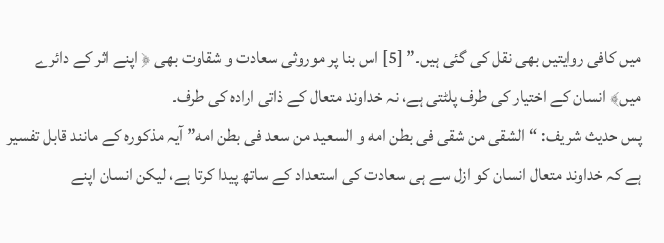میں کافی روایتیں بھی نقل کی گئی ہیں۔” [5] اس بنا پر موروثی سعادت و شقاوت بھی ﴿ اپنے اثر کے دائرے میں﴾ انسان کے اختیار کی طرف پلٹتی ہے، نہ خداوند متعال کے ذاتی ارادہ کی طرف۔
پس حدیث شریف: “الشقی من شقی فی بطن امه و السعید من سعد فی بطن امه” آیہ مذکورہ کے مانند قابل تفسیر ہے کہ خداوند متعال انسان کو ازل سے ہی سعادت کی استعداد کے ساتھ پیدا کرتا ہے، لیکن انسان اپنے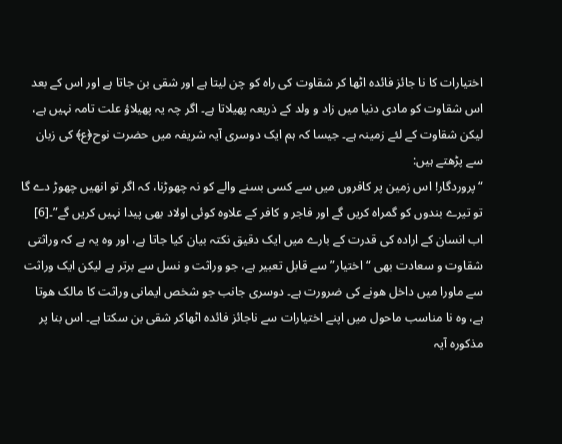اختیارات کا نا جائز فائدہ اٹھا کر شقاوت کی راہ کو چن لیتا ہے اور شقی بن جاتا ہے اور اس کے بعد اس شقاوت کو مادی دنیا میں زاد و ولد کے ذریعہ پھیلاتا ہے۔ اگر چہ یہ پھیلاؤ علت تامہ نہیں ہے، لیکن شقاوت کے لئے زمینہ ہے۔ جیسا کہ ہم ایک دوسری آیہ شریفہ میں حضرت نوح﴿ع﴾ کی زبان سے پڑھتے ہیں:
“پروردگار! اس زمین پر کافروں میں سے کسی بسنے والے کو نہ چھوڑنا، کہ اگر تو انھیں چھوڑ دے گا تو تیرے بندوں کو گمراہ کریں گے اور فاجر و کافر کے علاوہ کوئی اولاد بھی پیدا نہیں کریں گے”۔[6]
اب انسان کے ارادہ کی قدرت کے بارے میں ایک دقیق نکتہ بیان کیا جاتا ہے، اور وہ یہ ہے کہ وراثتی شقاوت و سعادت بھی “ اختیار” سے قابل تعبیر ہے، جو وراثت و نسل سے برتر ہے لیکن ایک وراثت سے ماورا میں داخل ھونے کی ضرورت ہے۔ دوسری جانب جو شخص ایمانی وراثت کا مالک ھوتا ہے، وہ نا مناسب ماحول میں اپنے اختیارات سے ناجائز فائدہ اٹھاکر شقی بن سکتا ہے۔ اس بنا پر مذکورہ آیہ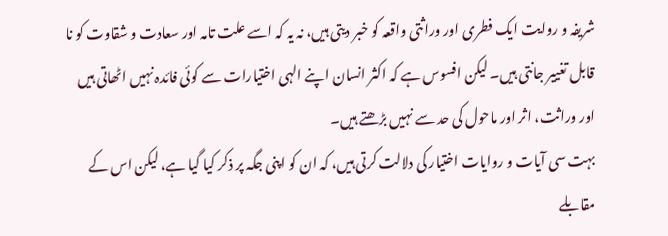شریفہ و روایت ایک فطری اور وراثتی واقعہ کو خبر دیتی ہیں، نہ یہ کہ اسے علت تامہ اور سعادت و شقاوت کو نا قابل تغییر جانتی ہیں۔ لیکن افسوس ہے کہ اکثر انسان اپنے الہی اختیارات سے کوئی فائدہ نہیں اٹھاتی ہیں اور وراثت، اثر اور ماحول کی حد سے نہیں بڑھتے ہیں۔
بہت سی آیات و روایات اختیار کی دلالت کرتی ہیں، کہ ان کو اپنی جگہ پر ذکر کیا گیا ہے، لیکن اس کے مقابلے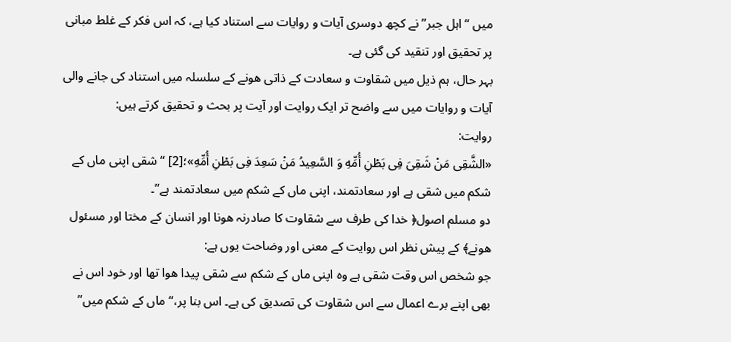میں “ اہل جبر” نے کچھ دوسری آیات و روایات سے استناد کیا ہے، کہ اس فکر کے غلط مبانی پر تحقیق اور تنقید کی گئی ہے۔
بہر حال، ہم ذیل میں شقاوت و سعادت کے ذاتی ھونے کے سلسلہ میں استناد کی جانے والی آیات و روایات میں سے واضح تر ایک روایت اور آیت پر بحث و تحقیق کرتے ہیں:
روایت:
«الشَّقِی مَنْ شَقِیَ فِی بَطْنِ أُمِّهِ وَ السَّعِیدُ مَنْ سَعِدَ فِی بَطْنِ أُمِّهِ»؛[2] “ شقی اپنی ماں کے شکم میں شقی ہے اور سعادتمند، اپنی ماں کے شکم میں سعادتمند ہے”۔
دو مسلم اصول﴿ خدا کی طرف سے شقاوت کا صادرنہ ھونا اور انسان کے مختا اور مسئول ھونے﴾ کے پیش نظر اس روایت کے معنی اور وضاحت یوں ہے:
جو شخص اس وقت شقی ہے وہ اپنی ماں کے شکم سے شقی پیدا ھوا تھا اور خود اس نے بھی اپنے برے اعمال سے اس شقاوت کی تصدیق کی ہے۔ اس بنا پر،“ ماں کے شکم میں”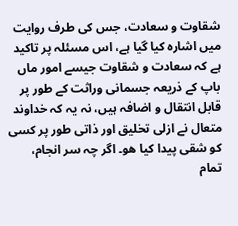شقاوت و سعادت، جس کی طرف روایت میں اشارہ کیا گیا ہے، اس مسئلہ پر تاکید ہے کہ سعادت و شقاوت جیسے امور ماں باپ کے ذریعہ جسمانی وراثت کے طور پر قابل انتقال و اضافہ ہیں، نہ یہ کہ خداوند متعال نے ازلی تخلیق اور ذاتی طور پر کسی کو شقی پیدا کیا ھو۔ اگر چہ سر انجام، تمام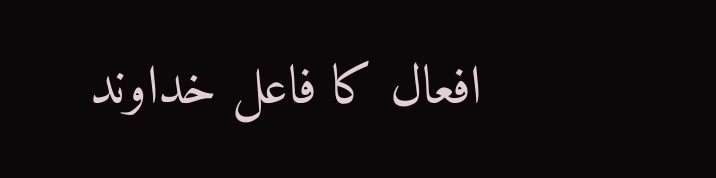افعال کا فاعل خداوند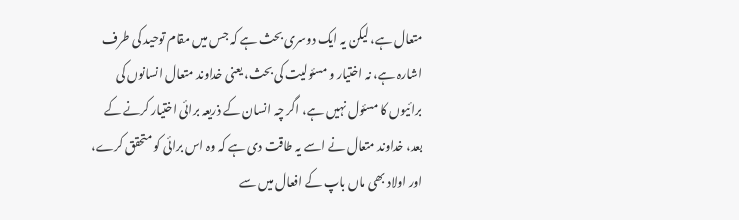متعال ہے، لیکن یہ ایک دوسری بحث ہے کہ جس میں مقام توحید کی طرف اشارہ ہے، نہ اختیار و مسئولیت کی بحث، یعنی خداوند متعال انسانوں کی برائیوں کا مسئول نہیں ہے، اگر چہ انسان کے ذریعہ برائی اختیار کرنے کے بعد، خداوند متعال نے اسے یہ طاقت دی ہے کہ وہ اس برائی کو متحقق کرے، اور اولاد بھی ماں باپ کے افعال میں سے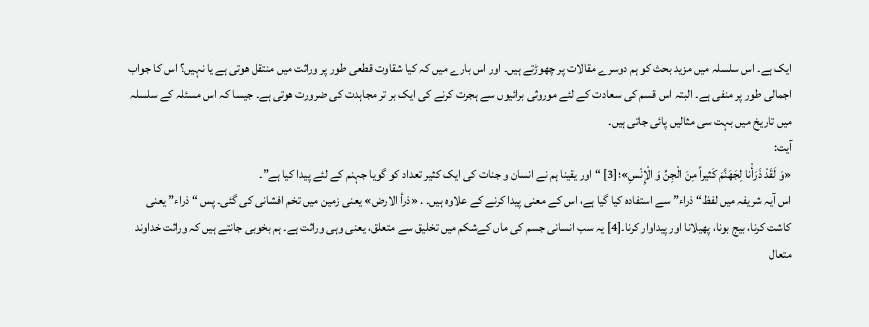ایک ہے۔ اس سلسلہ میں مزید بحث کو ہم دوسرے مقالات پر چھوڑتے ہیں۔ اور اس بارے میں کہ کیا شقاوت قطعی طور پر وراثت میں منتقل ھوتی ہے یا نہیں؟ اس کا جواب اجمالی طور پر منفی ہے۔ البتہ اس قسم کی سعادت کے لئے موروثی برائیوں سے ہجرت کرنے کی ایک بر تر مجاہدت کی ضرورت ھوتی ہے۔ جیسا کہ اس مسئلہ کے سلسلہ میں تاریخ میں بہت سی مثالیں پائی جاتی ہیں۔
آیت:
«وَ لَقَدْ ذَرَأْنا لِجَهَنَّمَ كَثیراً مِنَ الْجِنِّ وَ الْإِنْسِ»؛[3] “ اور یقینا ہم نے انسان و جنات کی ایک کثیر تعداد کو گویا جہنم کے لئے پیدا کیا ہے”۔
اس آیہ شریفہ میں لفظ“ ذراء” سے استفادہ کیا گیا ہے، اس کے معنی پیدا کرنے کے علاوہ ہیں۔ . «ذرأ الارض» یعنی زمین میں تخم افشانی کی گئی۔ پس “ ذراء” یعنی کاشت کرنا، بیج بونا، پھیلانا اور پیداوار کرنا۔[4] یہ سب انسانی جسم کی ماں کےشکم میں تخلیق سے متعلق، یعنی وہی وراثت ہے۔ ہم بخوبی جانتے ہیں کہ وراثت خداوند متعال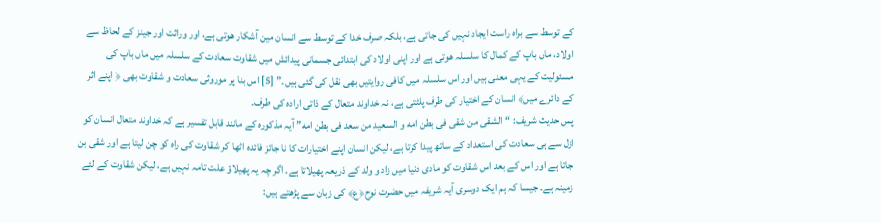کے توسط سے براہ راست ایجاد نہیں کی جاتی ہے، بلکہ صرف خدا کے توسط سے انسان مین آشکار ھوتی ہے، اور وراثت اور جینز کے لحاظ سے اولاد، ماں باپ کے کمال کا سلسلہ ھوتی ہے اور اپنی اولاد کی ابتدائی جسمانی پیدائش میں شقاوت سعادت کے سلسلہ میں ماں باپ کی مسئولیت کے یہی معنی ہیں اور اس سلسلہ میں کافی روایتیں بھی نقل کی گئی ہیں۔” [5] اس بنا پر موروثی سعادت و شقاوت بھی ﴿ اپنے اثر کے دائرے میں﴾ انسان کے اختیار کی طرف پلٹتی ہے، نہ خداوند متعال کے ذاتی ارادہ کی طرف۔
پس حدیث شریف: “الشقی من شقی فی بطن امه و السعید من سعد فی بطن امه” آیہ مذکورہ کے مانند قابل تفسیر ہے کہ خداوند متعال انسان کو ازل سے ہی سعادت کی استعداد کے ساتھ پیدا کرتا ہے، لیکن انسان اپنے اختیارات کا نا جائز فائدہ اٹھا کر شقاوت کی راہ کو چن لیتا ہے اور شقی بن جاتا ہے اور اس کے بعد اس شقاوت کو مادی دنیا میں زاد و ولد کے ذریعہ پھیلاتا ہے۔ اگر چہ یہ پھیلاؤ علت تامہ نہیں ہے، لیکن شقاوت کے لئے زمینہ ہے۔ جیسا کہ ہم ایک دوسری آیہ شریفہ میں حضرت نوح﴿ع﴾ کی زبان سے پڑھتے ہیں: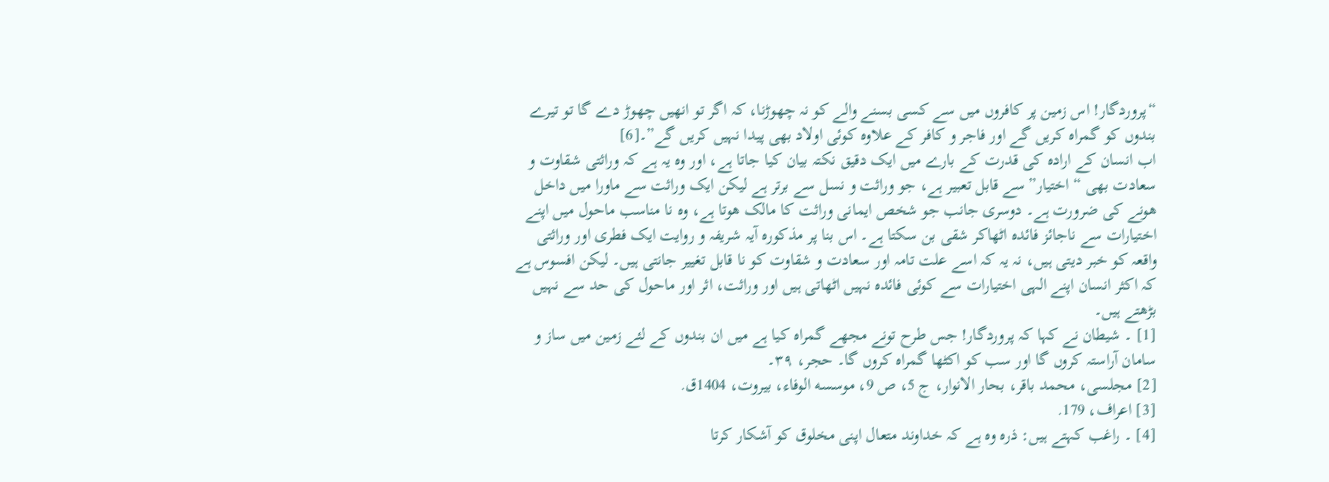“پروردگار! اس زمین پر کافروں میں سے کسی بسنے والے کو نہ چھوڑنا، کہ اگر تو انھیں چھوڑ دے گا تو تیرے بندوں کو گمراہ کریں گے اور فاجر و کافر کے علاوہ کوئی اولاد بھی پیدا نہیں کریں گے”۔[6]
اب انسان کے ارادہ کی قدرت کے بارے میں ایک دقیق نکتہ بیان کیا جاتا ہے، اور وہ یہ ہے کہ وراثتی شقاوت و سعادت بھی “ اختیار” سے قابل تعبیر ہے، جو وراثت و نسل سے برتر ہے لیکن ایک وراثت سے ماورا میں داخل ھونے کی ضرورت ہے۔ دوسری جانب جو شخص ایمانی وراثت کا مالک ھوتا ہے، وہ نا مناسب ماحول میں اپنے اختیارات سے ناجائز فائدہ اٹھاکر شقی بن سکتا ہے۔ اس بنا پر مذکورہ آیہ شریفہ و روایت ایک فطری اور وراثتی واقعہ کو خبر دیتی ہیں، نہ یہ کہ اسے علت تامہ اور سعادت و شقاوت کو نا قابل تغییر جانتی ہیں۔ لیکن افسوس ہے کہ اکثر انسان اپنے الہی اختیارات سے کوئی فائدہ نہیں اٹھاتی ہیں اور وراثت، اثر اور ماحول کی حد سے نہیں بڑھتے ہیں۔
[1] ۔ شیطان نے کہا کہ پروردگار! جس طرح تونے مجھے گمراہ کیا ہے میں ان بندوں کے لئے زمین میں ساز و سامان آراستہ کروں گا اور سب کو اکٹھا گمراہ کروں گا۔ حجر، ۳۹۔
[2] مجلسی، محمد باقر، بحار الانوار، ج 5، ص 9، موسسه الوفاء، بیروت، 1404ق.
[3] اعراف، 179.
[4] ۔ راغب کہتے ہیں: ذرہ وہ ہے کہ خداوند متعال اپنی مخلوق کو آشکار کرتا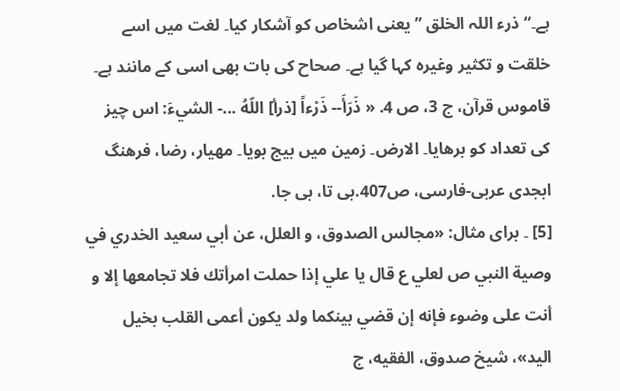ہے۔“ ذرء اللہ الخلق ” یعنی اشخاص کو آشکار کیا۔ لغت میں اسے خلقت و تکثیر وغیرہ کہا گیا ہے۔ صحاح کی بات بھی اسی کے مانند ہے۔ قاموس قرآن، ج 3، ص 4. « ذَرَأَ-- ذَرْءاً [ذرأ] اللّهُ ...- الشيءَ: اس چیز کی تعداد کو برھایا۔ الارض۔ زمین میں بیج بویا۔ مهيار، رضا، فرهنگ ابجدی عربی-فارسی، ص407.بی تا، بی جا.
[5] ۔ برای مثال: «مجالس الصدوق، و العلل، عن أبي سعيد الخدري في وصية النبي ص لعلي ع قال يا علي إذا حملت امرأتك فلا تجامعها إلا و أنت على وضوء فإنه إن قضي بينكما ولد يكون أعمى القلب بخيل اليد»، شیخ صدوق، الفقیه، ج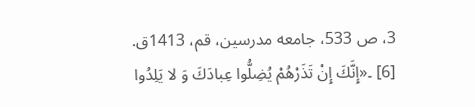3، ص 533، جامعه مدرسین، قم، 1413ق.
[6] ۔«إِنَّكَ إِنْ تَذَرْهُمْ يُضِلُّوا عِبادَكَ وَ لا يَلِدُوا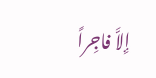إِلاَّ فاجِراً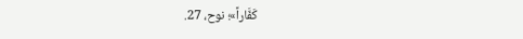كَفَّاراً»؛ نوح، 27.